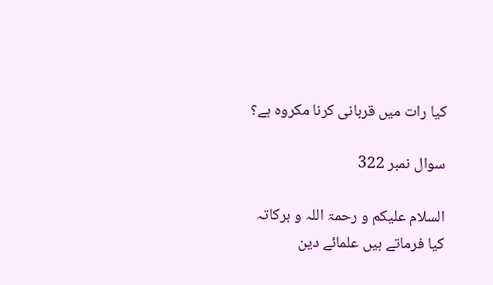کیا رات میں قربانی کرنا مکروہ ہے؟

سوال نمبر 322

السلام علیکم و رحمۃ اللہ و برکاتہ
کیا فرماتے ہیں علمائے دین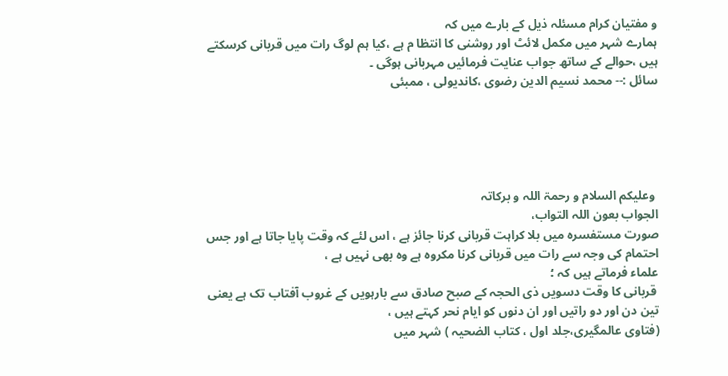و مفتیان کرام مسئلہ ذیل کے بارے میں کہ
ہمارے شہر میں مکمل لائٹ اور روشنی کا انتظا م ہے ،کیا ہم لوگ رات میں قربانی کرسکتے ہیں ،حوالے کے ساتھ جواب عنایت فرمائیں مہربانی ہوگی ۔
سائل :-- محمد نسیم الدین رضوی ،کاندیولی ، ممبئی





 وعلیکم السلام و رحمۃ اللہ و برکاتہ
الجواب بعون اللہ التواب،
صورت مستفسرہ میں بلا کراہت قربانی کرنا جائز ہے ، اس لئے کہ وقت پایا جاتا ہے اور جس احتمام کی وجہ سے رات میں قربانی کرنا مکروہ ہے وہ بھی نہیں ہے ،
علماء فرماتے ہیں کہ ؛
 قربانی کا وقت دسویں ذی الحجہ کے صبح صادق سے بارہویں کے غروب آفتاب تک ہے یعنی تین دن اور دو راتیں اور ان دنوں کو ایام نحر کہتے ہیں ،
(فتاوی عالمگیری،جلد اول ، کتاب الضحیہ ) شہر میں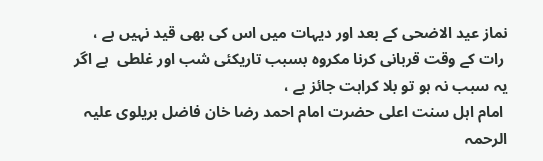نماز عید الاضحی کے بعد اور دیہات میں اس کی بھی قید نہیں ہے ،
 رات کے وقت قربانی کرنا مکروہ بسبب تاریکئی شب اور غلطی  ہے اگر یہ سبب نہ ہو تو بلا کراہت جائز ہے ،
 امام اہل سنت اعلی حضرت امام احمد رضا خان فاضل بریلوی علیہ الرحمہ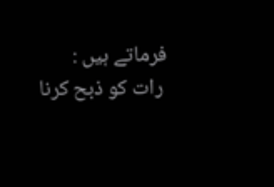فرماتے ہیں :
 رات کو ذبح کرنا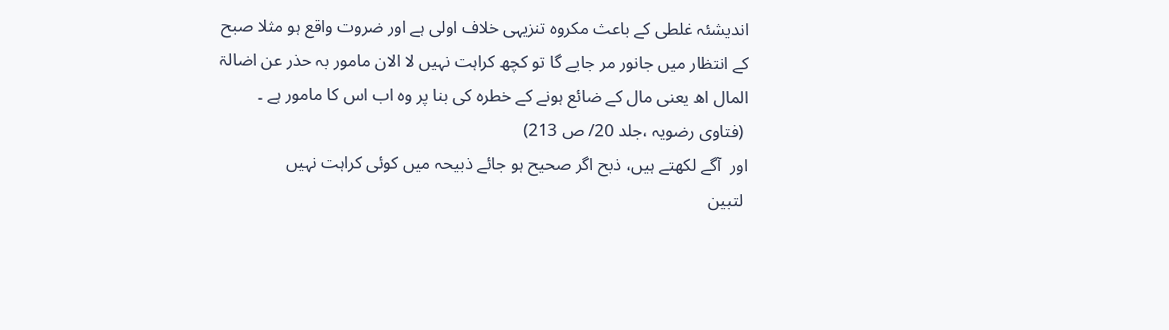اندیشئہ غلطی کے باعث مکروہ تنزیہی خلاف اولی ہے اور ضروت واقع ہو مثلا صبح کے انتظار میں جانور مر جایے گا تو کچھ کراہت نہیں لا الان مامور بہ حذر عن اضالۃ المال اھ یعنی مال کے ضائع ہونے کے خطرہ کی بنا پر وہ اب اس کا مامور ہے ۔
 (فتاوی رضویہ ،جلد 20/ ص 213)
اور  آگے لکھتے ہیں، ذبح اگر صحیح ہو جائے ذبیحہ میں کوئی کراہت نہیں
 لتبین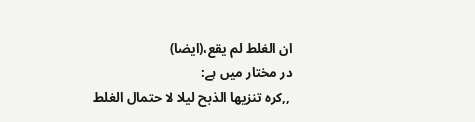ان الغلط لم یقع،(ایضا)
در مختار میں ہے:
 ,,کرہ تنزیھا الذبح لیلا لا حتمال الغلط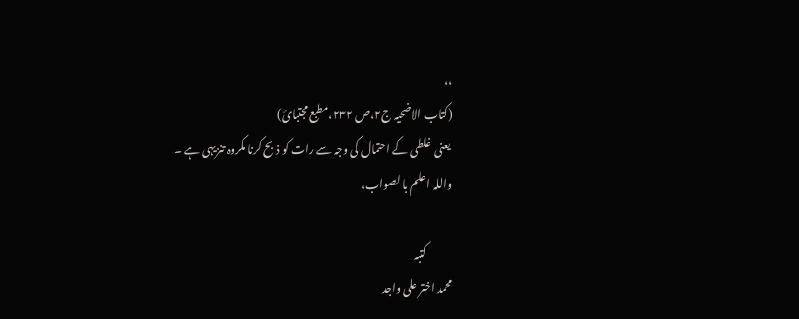،،
(کتاب الاضحیہ ج۲،ص ۲۳۲،مطبع مجتبائ)
 یعنی غلطی کے احتمال کی وجہ سے رات کو ذبح کرنا مکروہ تنزیہی ہے ۔
واللہ اعلم با لصواب،

            کتبہ
محمد اختر علی واجد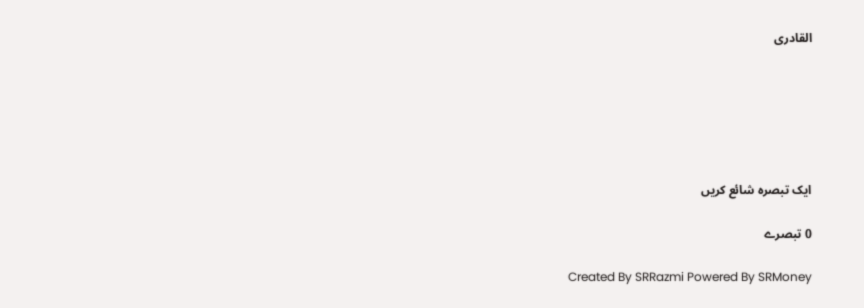القادری






ایک تبصرہ شائع کریں

0 تبصرے

Created By SRRazmi Powered By SRMoney